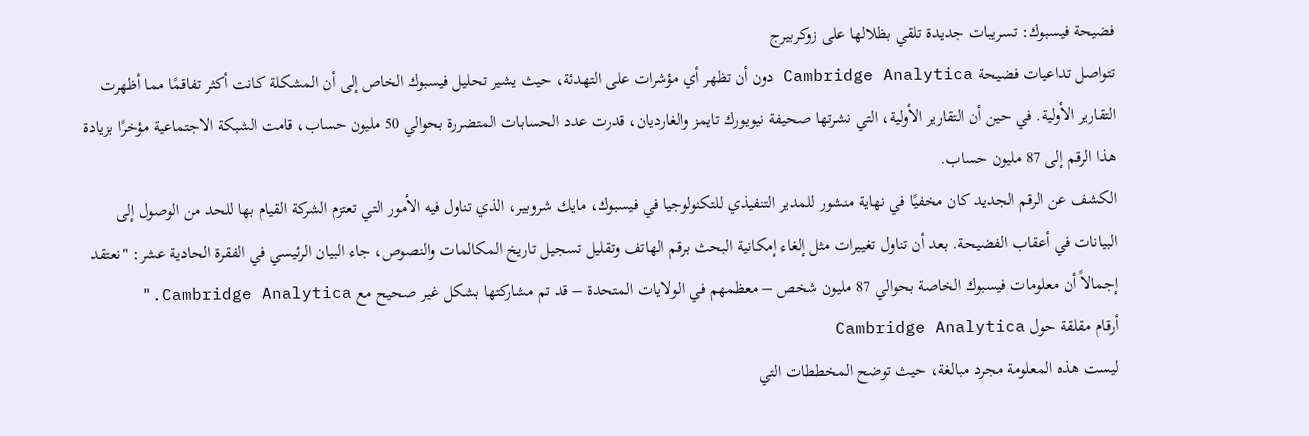فضيحة فيسبوك: تسريبات جديدة تلقي بظلالها على زوكربيرج
تتواصل تداعيات فضيحة Cambridge Analytica دون أن تظهر أي مؤشرات على التهدئة، حيث يشير تحليل فيسبوك الخاص إلى أن المشكلة كانت أكثر تفاقمًا مما أظهرت التقارير الأولية. في حين أن التقارير الأولية، التي نشرتها صحيفة نيويورك تايمز والغارديان، قدرت عدد الحسابات المتضررة بحوالي 50 مليون حساب، قامت الشبكة الاجتماعية مؤخرًا بزيادة هذا الرقم إلى 87 مليون حساب.
الكشف عن الرقم الجديد كان مخفيًا في نهاية منشور للمدير التنفيذي للتكنولوجيا في فيسبوك، مايك شروبير، الذي تناول فيه الأمور التي تعتزم الشركة القيام بها للحد من الوصول إلى البيانات في أعقاب الفضيحة. بعد أن تناول تغييرات مثل إلغاء إمكانية البحث برقم الهاتف وتقليل تسجيل تاريخ المكالمات والنصوص، جاء البيان الرئيسي في الفقرة الحادية عشر: "نعتقد إجمالاً أن معلومات فيسبوك الخاصة بحوالي 87 مليون شخص – معظمهم في الولايات المتحدة – قد تم مشاركتها بشكل غير صحيح مع Cambridge Analytica."
أرقام مقلقة حول Cambridge Analytica
ليست هذه المعلومة مجرد مبالغة، حيث توضح المخططات التي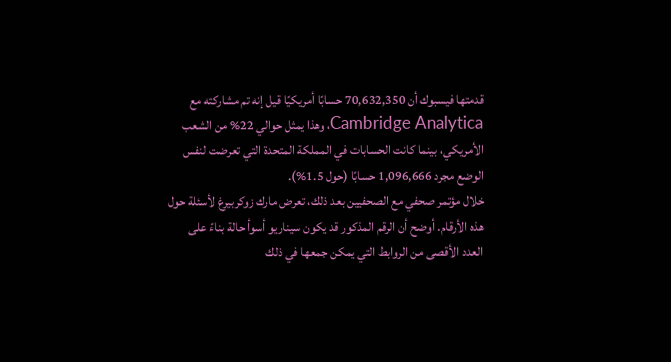قدمتها فيسبوك أن 70,632,350 حسابًا أمريكيًا قيل إنه تم مشاركته مع Cambridge Analytica، وهذا يمثل حوالي 22% من الشعب الأمريكي، بينما كانت الحسابات في المملكة المتحدة التي تعرضت لنفس الوضع مجرد 1,096,666 حسابًا (حول 1.5%).
خلال مؤتمر صحفي مع الصحفيين بعد ذلك، تعرض مارك زوكربيرغ لأسئلة حول هذه الأرقام. أوضح أن الرقم المذكور قد يكون سيناريو أسوأ حالة بناءً على العدد الأقصى من الروابط التي يمكن جمعها في ذلك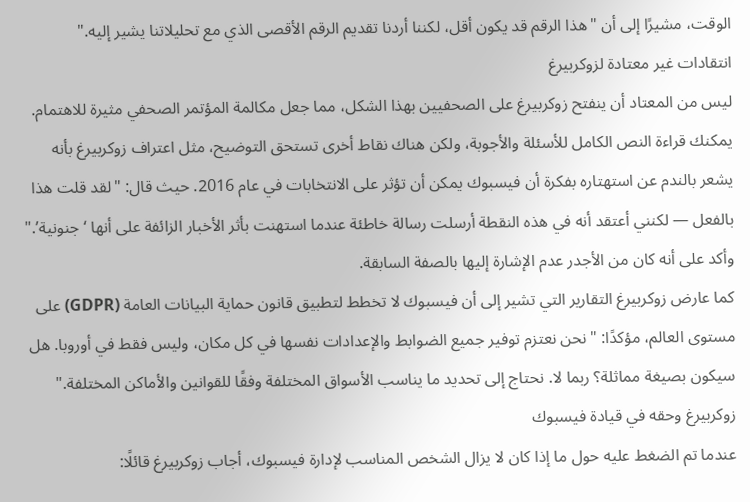الوقت، مشيرًا إلى أن "هذا الرقم قد يكون أقل، لكننا أردنا تقديم الرقم الأقصى الذي مع تحليلاتنا يشير إليه."
انتقادات غير معتادة لزوكربيرغ
ليس من المعتاد أن ينفتح زوكربيرغ على الصحفيين بهذا الشكل، مما جعل مكالمة المؤتمر الصحفي مثيرة للاهتمام. يمكنك قراءة النص الكامل للأسئلة والأجوبة، ولكن هناك نقاط أخرى تستحق التوضيح، مثل اعتراف زوكربيرغ بأنه يشعر بالندم عن استهتاره بفكرة أن فيسبوك يمكن أن تؤثر على الانتخابات في عام 2016. حيث قال: "لقد قلت هذا بالفعل — لكنني أعتقد أنه في هذه النقطة أرسلت رسالة خاطئة عندما استهنت بأثر الأخبار الزائفة على أنها ‘جنونية’." وأكد على أنه كان من الأجدر عدم الإشارة إليها بالصفة السابقة.
كما عارض زوكربيرغ التقارير التي تشير إلى أن فيسبوك لا تخطط لتطبيق قانون حماية البيانات العامة (GDPR) على مستوى العالم، مؤكدًا: "نحن نعتزم توفير جميع الضوابط والإعدادات نفسها في كل مكان، وليس فقط في أوروبا. هل سيكون بصيغة مماثلة؟ ربما لا. نحتاج إلى تحديد ما يناسب الأسواق المختلفة وفقًا للقوانين والأماكن المختلفة."
زوكربيرغ وحقه في قيادة فيسبوك
عندما تم الضغط عليه حول ما إذا كان لا يزال الشخص المناسب لإدارة فيسبوك، أجاب زوكربيرغ قائلًا: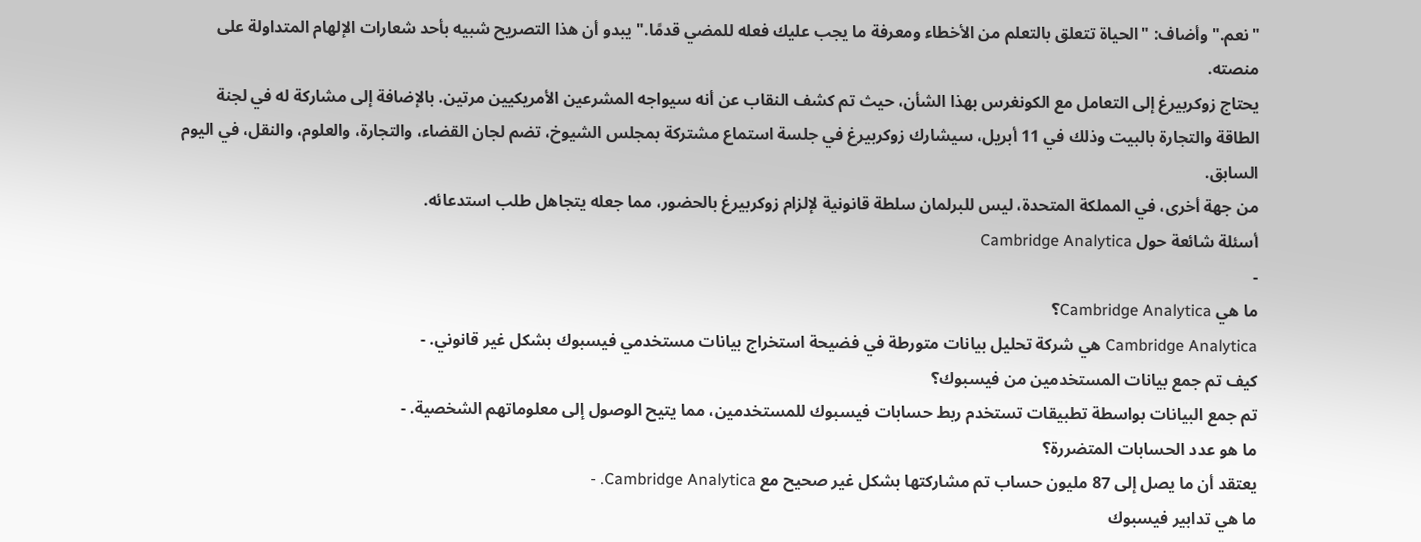"نعم." وأضاف: "الحياة تتعلق بالتعلم من الأخطاء ومعرفة ما يجب عليك فعله للمضي قدمًا." يبدو أن هذا التصريح شبيه بأحد شعارات الإلهام المتداولة على منصته.
يحتاج زوكربيرغ إلى التعامل مع الكونغرس بهذا الشأن، حيث تم كشف النقاب عن أنه سيواجه المشرعين الأمريكيين مرتين. بالإضافة إلى مشاركة له في لجنة الطاقة والتجارة بالبيت وذلك في 11 أبريل، سيشارك زوكربيرغ في جلسة استماع مشتركة بمجلس الشيوخ، تضم لجان القضاء، والتجارة، والعلوم، والنقل، في اليوم السابق.
من جهة أخرى، في المملكة المتحدة، ليس للبرلمان سلطة قانونية لإلزام زوكربيرغ بالحضور، مما جعله يتجاهل طلب استدعائه.
أسئلة شائعة حول Cambridge Analytica
-
ما هي Cambridge Analytica؟
Cambridge Analytica هي شركة تحليل بيانات متورطة في فضيحة استخراج بيانات مستخدمي فيسبوك بشكل غير قانوني. -
كيف تم جمع بيانات المستخدمين من فيسبوك؟
تم جمع البيانات بواسطة تطبيقات تستخدم ربط حسابات فيسبوك للمستخدمين، مما يتيح الوصول إلى معلوماتهم الشخصية. -
ما هو عدد الحسابات المتضررة؟
يعتقد أن ما يصل إلى 87 مليون حساب تم مشاركتها بشكل غير صحيح مع Cambridge Analytica. -
ما هي تدابير فيسبوك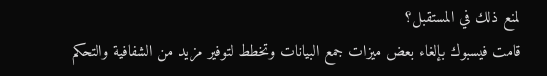لمنع ذلك في المستقبل؟
قامت فيسبوك بإلغاء بعض ميزات جمع البيانات وتخطط لتوفير مزيد من الشفافية والتحكم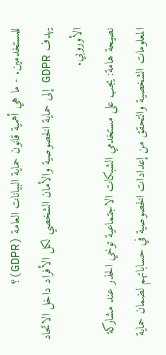للمستخدمين. - ما هي أهمية قانون حماية البيانات العامة (GDPR)؟
يهدف GDPR إلى حماية الخصوصية والأمان الشخصي لكل الأفراد داخل الاتحاد الأوروبي.
نصيحة هامة: يجب على مستخدمي الشبكات الاجتماعية توخي الحذر عند مشاركة المعلومات الشخصية والتحقق من إعدادات الخصوصية في حساباتهم لضمان حماية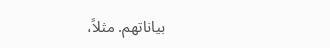بياناتهم. مثلاً،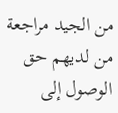من الجيد مراجعة من لديهم حق الوصول إلى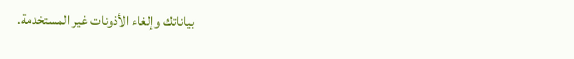بياناتك وإلغاء الأذونات غير المستخدمة.